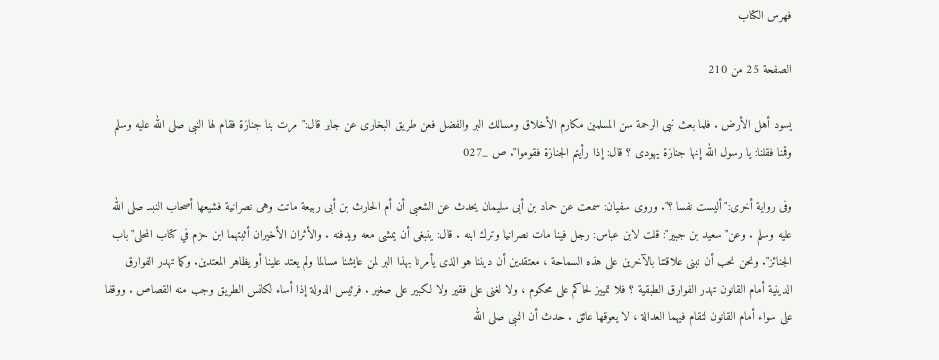فهرس الكتاب

الصفحة 25 من 210

يسود أهل الأرض . فلما بعث نبى الرحمة سن المسلمين مكارم الأخلاق ومسالك البر والفضل فعن طريق البخارى عن جابر قال:"مرت بنا جنازة فقام لها النبى صلى الله عليه وسلم وقمنا فقلنا: يا رسول الله إنها جنازة يهودى ؟ قال: إذا رأيتم الجنازة فقوموا". ص _027

وفى رواية أخرى:"أليست نفسا ؟". وروى سفيان: سمعت عن حماد بن أبى سليمان يحدث عن الشعبى أن أم الحارث بن أبى ربيعة ماتت وهى نصرانية فشيعها أصحاب النبىـ صلى الله عليه وسلم . وعن"سعيد بن جبير": قلت لابن عباس: رجل فينا مات نصرانيا وترك ابنه . قال: ينبغى أن يمشى معه ويدفنه . والأثران الأخيران أثبتهما ابن حزم في كتاب المحلى"باب الجنائز". ونحن نحب أن نبنى علاقتنا بالآخرين على هذه السماحة ، معتقدين أن ديننا هو الذى يأمرنا بهذا البر لمن عايشنا مسالما ولم يعتد علينا أو يظاهر المعتدين. وكما تهدر الفوارق الدينية أمام القانون تهدر الفوارق الطبقية ؟ فلا تمييز لحاكم على محكوم ، ولا لغنى على فقير ولا لكبير على صغير . فرئيس الدولة إذا أساء لكانس الطريق وجب منه القصاص . ووقفا على سواء أمام القانون لتقام فيهما العدالة ، لا يعوقها عائق . حدث أن النبى صلى الله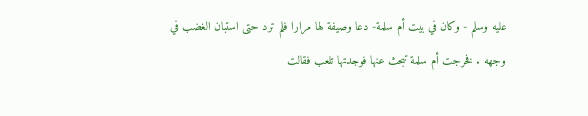عليه وسلم - وكان في بيت أم سلمة- دعا وصيفة لها مرارا فلم ترد حتى استبان الغضب في وجهه . فخرجت أم سلمة تبحث عنها فوجدتها تلعب فقالت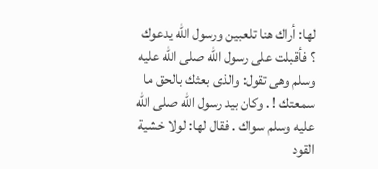لها: أراك هنا تلعبين ورسول الله يدعوك ؟ فأقبلت على رسول الله صلى الله عليه وسلم وهى تقول: والذى بعثك بالحق ما سمعتك ! . وكان بيد رسول الله صلى الله عليه وسلم سواك . فقال لها: لولا خشية القود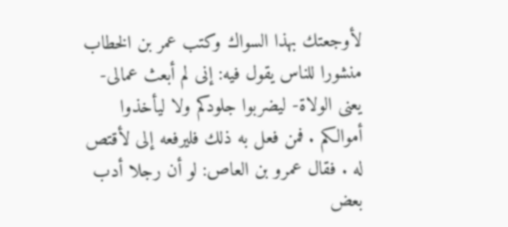لأوجعتك بهذا السواك وكتب عمر بن الخطاب منشورا للناس يقول فيه: إنى لم أبعث عمالى- يعنى الولاة- ليضربوا جلودكم ولا ليأخذوا أموالكم . فمن فعل به ذلك فليرفعه إلى لأقتص له . فقال عمرو بن العاص: لو أن رجلا أدب بعض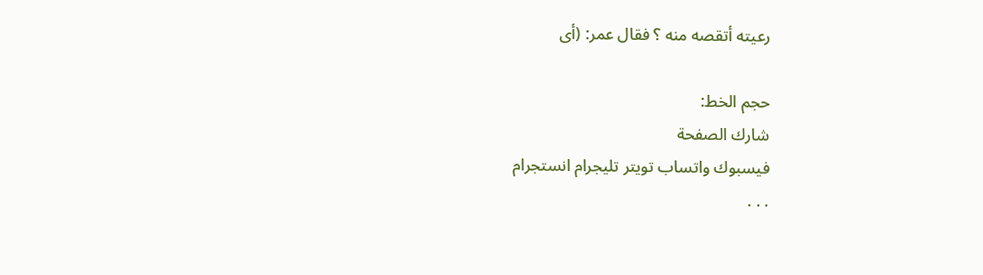رعيته أتقصه منه ؟ فقال عمر: (أى

حجم الخط:
شارك الصفحة
فيسبوك واتساب تويتر تليجرام انستجرام
. . .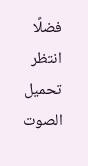فضلًا انتظر تحميل الصوت